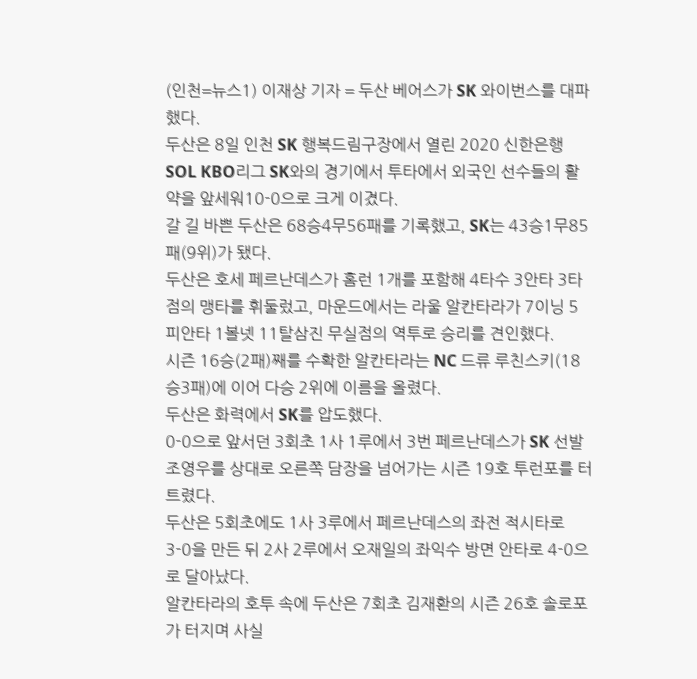(인천=뉴스1) 이재상 기자 = 두산 베어스가 SK 와이번스를 대파했다.
두산은 8일 인천 SK 행복드림구장에서 열린 2020 신한은행 SOL KBO리그 SK와의 경기에서 투타에서 외국인 선수들의 활약을 앞세워10-0으로 크게 이겼다.
갈 길 바쁜 두산은 68승4무56패를 기록했고, SK는 43승1무85패(9위)가 됐다.
두산은 호세 페르난데스가 홈런 1개를 포함해 4타수 3안타 3타점의 맹타를 휘둘렀고, 마운드에서는 라울 알칸타라가 7이닝 5피안타 1볼넷 11탈삼진 무실점의 역투로 승리를 견인했다.
시즌 16승(2패)째를 수확한 알칸타라는 NC 드류 루친스키(18승3패)에 이어 다승 2위에 이름을 올렸다.
두산은 화력에서 SK를 압도했다.
0-0으로 앞서던 3회초 1사 1루에서 3번 페르난데스가 SK 선발 조영우를 상대로 오른쪽 담장을 넘어가는 시즌 19호 투런포를 터트렸다.
두산은 5회초에도 1사 3루에서 페르난데스의 좌전 적시타로 3-0을 만든 뒤 2사 2루에서 오재일의 좌익수 방면 안타로 4-0으로 달아났다.
알칸타라의 호투 속에 두산은 7회초 김재환의 시즌 26호 솔로포가 터지며 사실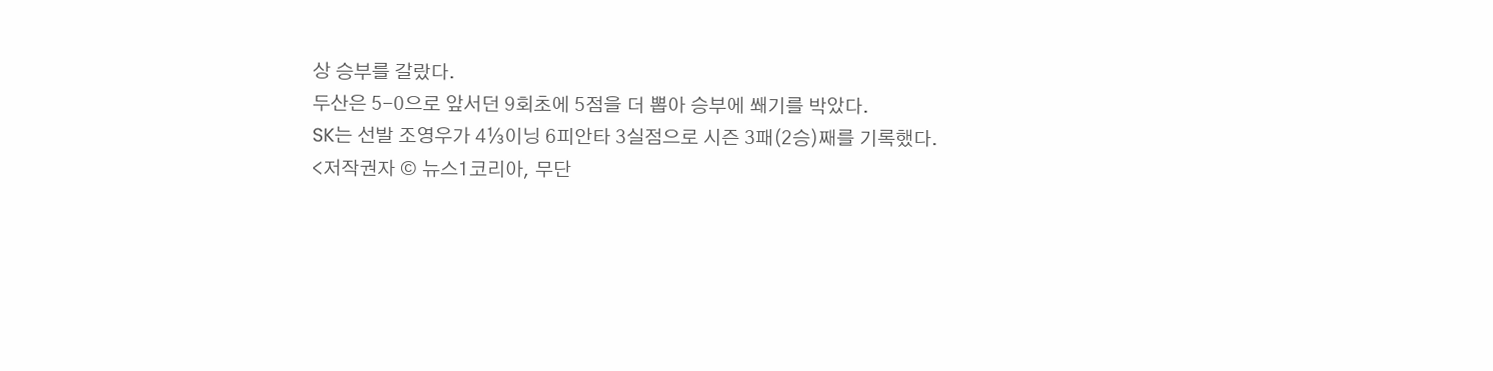상 승부를 갈랐다.
두산은 5-0으로 앞서던 9회초에 5점을 더 뽑아 승부에 쐐기를 박았다.
SK는 선발 조영우가 4⅓이닝 6피안타 3실점으로 시즌 3패(2승)째를 기록했다.
<저작권자 © 뉴스1코리아, 무단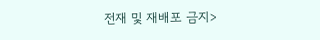전재 및 재배포 금지>